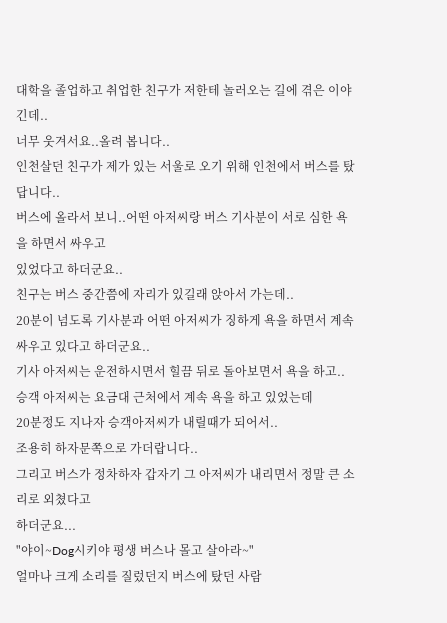대학을 졸업하고 취업한 친구가 저한테 놀러오는 길에 겪은 이야긴데..
너무 웃겨서요..올려 봅니다..
인천살던 친구가 제가 있는 서울로 오기 위해 인천에서 버스를 탔답니다..
버스에 올라서 보니..어떤 아저씨랑 버스 기사분이 서로 심한 욕을 하면서 싸우고
있었다고 하더군요..
친구는 버스 중간쯤에 자리가 있길래 앉아서 가는데..
20분이 넘도록 기사분과 어떤 아저씨가 징하게 욕을 하면서 계속 싸우고 있다고 하더군요..
기사 아저씨는 운전하시면서 힐끔 뒤로 돌아보면서 욕을 하고..
승객 아저씨는 요금대 근처에서 계속 욕을 하고 있었는데
20분정도 지나자 승객아저씨가 내릴때가 되어서..
조용히 하자문쪽으로 가더랍니다..
그리고 버스가 정차하자 갑자기 그 아저씨가 내리면서 정말 큰 소리로 외쳤다고
하더군요...
"야이~Dog시키야 평생 버스나 몰고 살아라~"
얼마나 크게 소리를 질렀던지 버스에 탔던 사람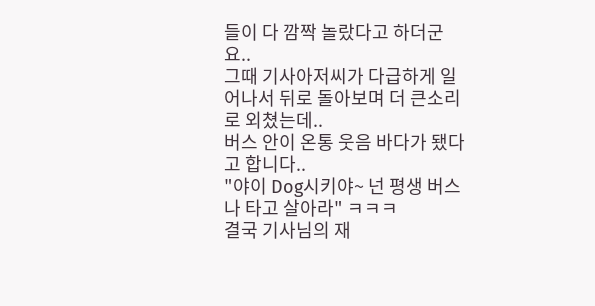들이 다 깜짝 놀랐다고 하더군요..
그때 기사아저씨가 다급하게 일어나서 뒤로 돌아보며 더 큰소리로 외쳤는데..
버스 안이 온통 웃음 바다가 됐다고 합니다..
"야이 Dog시키야~ 넌 평생 버스나 타고 살아라" ㅋㅋㅋ
결국 기사님의 재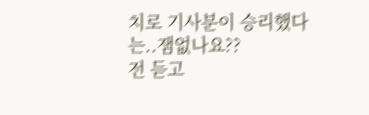치로 기사분이 승리했다는..잼없나요??
전 듣고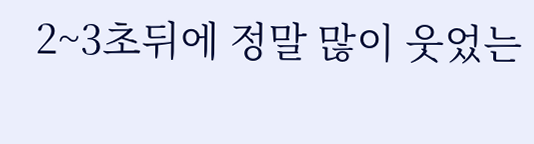2~3초뒤에 정말 많이 웃었는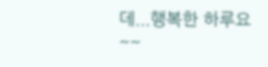데...행복한 하루요~~